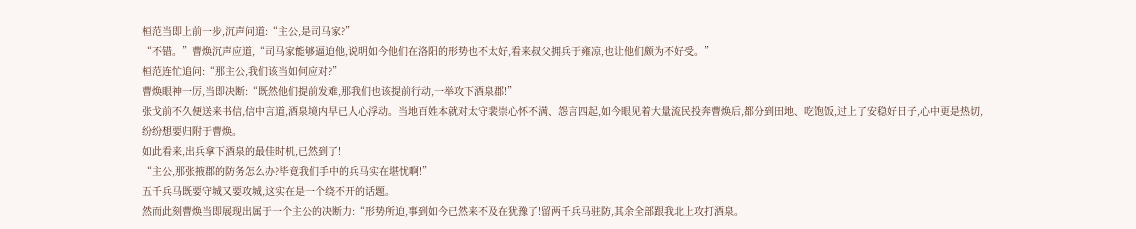桓范当即上前一步,沉声问道:“主公,是司马家?”
“不错。”曹焕沉声应道,“司马家能够逼迫他,说明如今他们在洛阳的形势也不太好,看来叔父拥兵于雍凉,也让他们颇为不好受。”
桓范连忙追问:“那主公,我们该当如何应对?”
曹焕眼神一厉,当即决断:“既然他们提前发难,那我们也该提前行动,一举攻下酒泉郡!”
张戈前不久便送来书信,信中言道,酒泉境内早已人心浮动。当地百姓本就对太守裴崇心怀不满、怨言四起,如今眼见着大量流民投奔曹焕后,都分到田地、吃饱饭,过上了安稳好日子,心中更是热切,纷纷想要归附于曹焕。
如此看来,出兵拿下酒泉的最佳时机,已然到了!
“主公,那张掖郡的防务怎么办?毕竟我们手中的兵马实在堪忧啊!”
五千兵马既要守城又要攻城,这实在是一个绕不开的话题。
然而此刻曹焕当即展现出属于一个主公的决断力:“形势所迫,事到如今已然来不及在犹豫了!留两千兵马驻防,其余全部跟我北上攻打酒泉。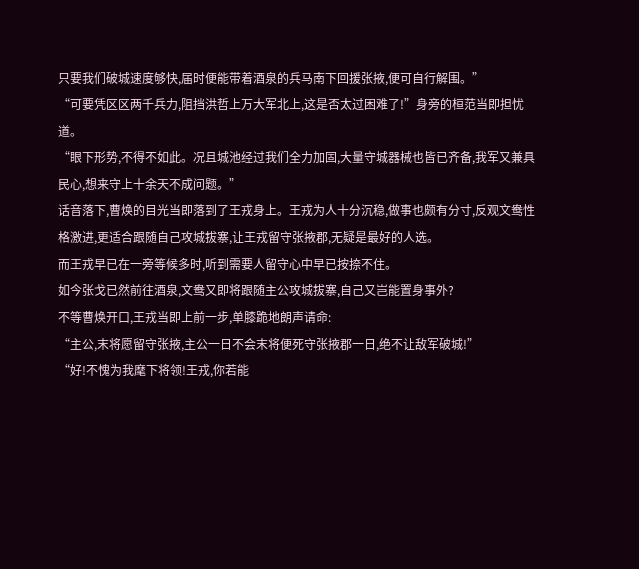只要我们破城速度够快,届时便能带着酒泉的兵马南下回援张掖,便可自行解围。”
“可要凭区区两千兵力,阻挡洪哲上万大军北上,这是否太过困难了!”身旁的桓范当即担忧道。
“眼下形势,不得不如此。况且城池经过我们全力加固,大量守城器械也皆已齐备,我军又兼具民心,想来守上十余天不成问题。”
话音落下,曹焕的目光当即落到了王戎身上。王戎为人十分沉稳,做事也颇有分寸,反观文鸯性格激进,更适合跟随自己攻城拔寨,让王戎留守张掖郡,无疑是最好的人选。
而王戎早已在一旁等候多时,听到需要人留守心中早已按捺不住。
如今张戈已然前往酒泉,文鸯又即将跟随主公攻城拔寨,自己又岂能置身事外?
不等曹焕开口,王戎当即上前一步,单膝跪地朗声请命:
“主公,末将愿留守张掖,主公一日不会末将便死守张掖郡一日,绝不让敌军破城!”
“好!不愧为我麾下将领!王戎,你若能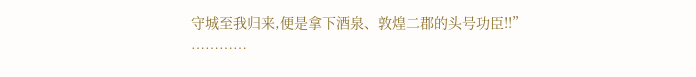守城至我归来,便是拿下酒泉、敦煌二郡的头号功臣!!”
…………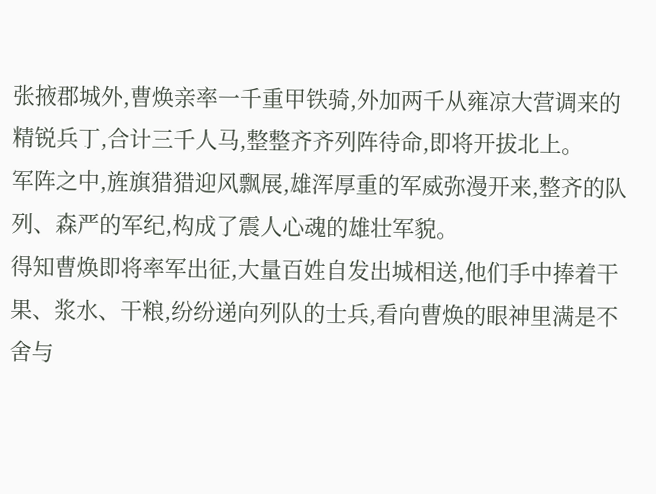张掖郡城外,曹焕亲率一千重甲铁骑,外加两千从雍凉大营调来的精锐兵丁,合计三千人马,整整齐齐列阵待命,即将开拔北上。
军阵之中,旌旗猎猎迎风飘展,雄浑厚重的军威弥漫开来,整齐的队列、森严的军纪,构成了震人心魂的雄壮军貌。
得知曹焕即将率军出征,大量百姓自发出城相送,他们手中捧着干果、浆水、干粮,纷纷递向列队的士兵,看向曹焕的眼神里满是不舍与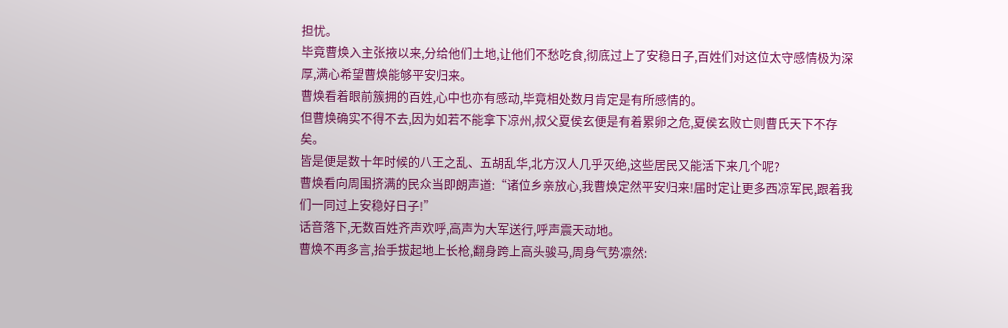担忧。
毕竟曹焕入主张掖以来,分给他们土地,让他们不愁吃食,彻底过上了安稳日子,百姓们对这位太守感情极为深厚,满心希望曹焕能够平安归来。
曹焕看着眼前簇拥的百姓,心中也亦有感动,毕竟相处数月肯定是有所感情的。
但曹焕确实不得不去,因为如若不能拿下凉州,叔父夏侯玄便是有着累卵之危,夏侯玄败亡则曹氏天下不存矣。
皆是便是数十年时候的八王之乱、五胡乱华,北方汉人几乎灭绝,这些居民又能活下来几个呢?
曹焕看向周围挤满的民众当即朗声道:“诸位乡亲放心,我曹焕定然平安归来!届时定让更多西凉军民,跟着我们一同过上安稳好日子!”
话音落下,无数百姓齐声欢呼,高声为大军送行,呼声震天动地。
曹焕不再多言,抬手拔起地上长枪,翻身跨上高头骏马,周身气势凛然: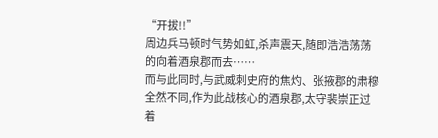“开拔!!”
周边兵马顿时气势如虹,杀声震天,随即浩浩荡荡的向着酒泉郡而去……
而与此同时,与武威刺史府的焦灼、张掖郡的肃穆全然不同,作为此战核心的酒泉郡,太守裴崇正过着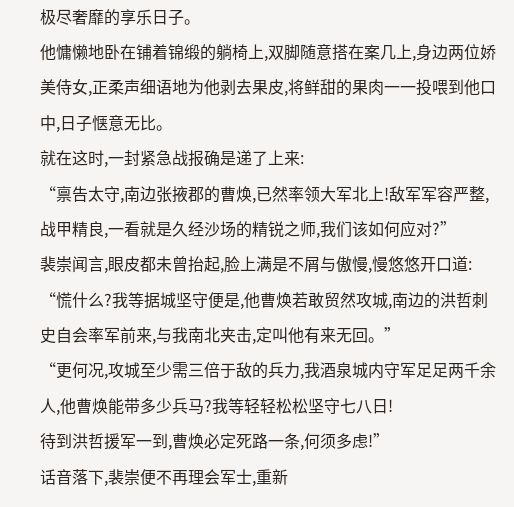极尽奢靡的享乐日子。
他慵懒地卧在铺着锦缎的躺椅上,双脚随意搭在案几上,身边两位娇美侍女,正柔声细语地为他剥去果皮,将鲜甜的果肉一一投喂到他口中,日子惬意无比。
就在这时,一封紧急战报确是递了上来:
“禀告太守,南边张掖郡的曹焕,已然率领大军北上!敌军军容严整,战甲精良,一看就是久经沙场的精锐之师,我们该如何应对?”
裴崇闻言,眼皮都未曾抬起,脸上满是不屑与傲慢,慢悠悠开口道:
“慌什么?我等据城坚守便是,他曹焕若敢贸然攻城,南边的洪哲刺史自会率军前来,与我南北夹击,定叫他有来无回。”
“更何况,攻城至少需三倍于敌的兵力,我酒泉城内守军足足两千余人,他曹焕能带多少兵马?我等轻轻松松坚守七八日!
待到洪哲援军一到,曹焕必定死路一条,何须多虑!”
话音落下,裴崇便不再理会军士,重新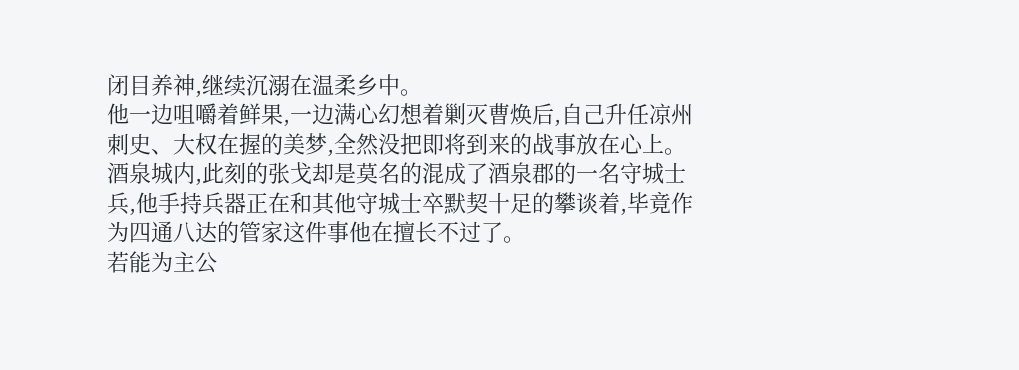闭目养神,继续沉溺在温柔乡中。
他一边咀嚼着鲜果,一边满心幻想着剿灭曹焕后,自己升任凉州刺史、大权在握的美梦,全然没把即将到来的战事放在心上。
酒泉城内,此刻的张戈却是莫名的混成了酒泉郡的一名守城士兵,他手持兵器正在和其他守城士卒默契十足的攀谈着,毕竟作为四通八达的管家这件事他在擅长不过了。
若能为主公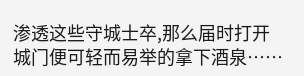渗透这些守城士卒,那么届时打开城门便可轻而易举的拿下酒泉……